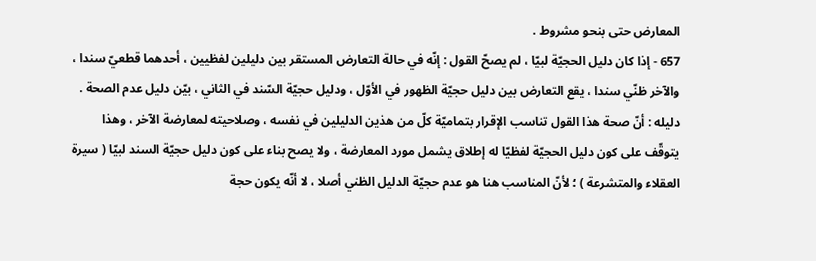المعارض حتى بنحو مشروط .
657 - إذا كان دليل الحجيّة لبيّا ، لم يصحّ القول : إنّه في حالة التعارض المستقر بين دليلين لفظيين ، أحدهما قطعيّ سندا ، والآخر ظنّي سندا ، يقع التعارض بين دليل حجيّة الظهور في الأوّل ، ودليل حجيّة السّند في الثاني ، بيّن دليل عدم الصحة .
دليله : أنّ صحة هذا القول تناسب الإقرار بتماميّة كلّ من هذين الدليلين في نفسه ، وصلاحيته لمعارضة الآخر ، وهذا يتوقّف على كون دليل الحجيّة لفظيّا له إطلاق يشمل مورد المعارضة ، ولا يصح بناء على كون دليل حجيّة السند لبيّا ( سيرة العقلاء والمتشرعة ) ؛ لأنّ المناسب هنا هو عدم حجيّة الدليل الظني أصلا ، لا أنّه يكون حجة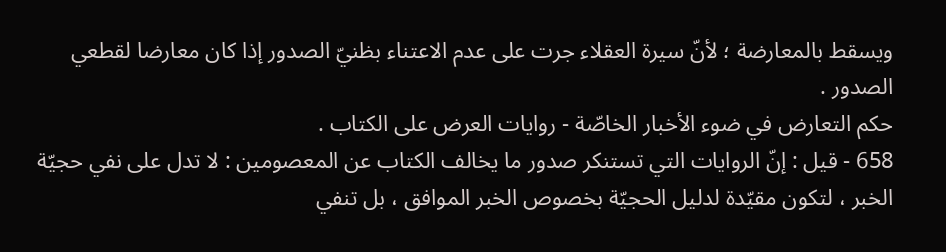ويسقط بالمعارضة ؛ لأنّ سيرة العقلاء جرت على عدم الاعتناء بظنيّ الصدور إذا كان معارضا لقطعي الصدور .
حكم التعارض في ضوء الأخبار الخاصّة - روايات العرض على الكتاب .
658 - قيل : إنّ الروايات التي تستنكر صدور ما يخالف الكتاب عن المعصومين : لا تدل على نفي حجيّة الخبر ، لتكون مقيّدة لدليل الحجيّة بخصوص الخبر الموافق ، بل تنفي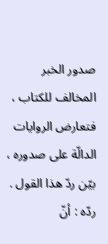صدور الخبر المخالف للكتاب ، فتعارض الروايات الدالّة على صدوره ، بيّن ردّ هذا القول .
ردّه : أنّ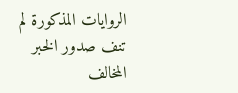الروايات المذكورة لم تنف صدور الخبر المخالف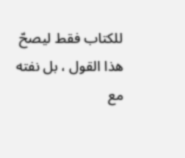للكتاب فقط ليصحّ هذا القول ، بل نفته مع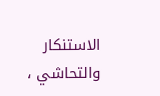الاستنكار والتحاشي ،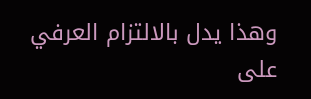وهذا يدل بالالتزام العرفي على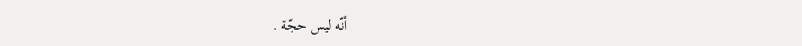أنّه ليس حجّة .